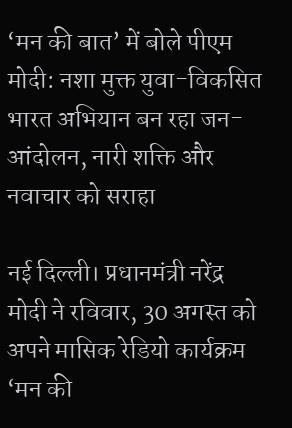‘मन की बात’ में बोले पीएम मोदी: नशा मुक्त युवा-विकसित भारत अभियान बन रहा जन-आंदोलन, नारी शक्ति और नवाचार को सराहा

नई दिल्ली। प्रधानमंत्री नरेंद्र मोदी ने रविवार, 30 अगस्त को अपने मासिक रेडियो कार्यक्रम ‘मन की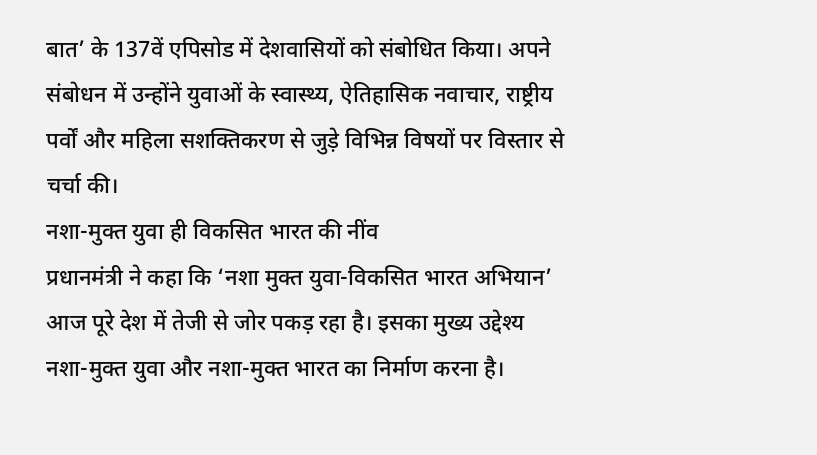बात’ के 137वें एपिसोड में देशवासियों को संबोधित किया। अपने संबोधन में उन्होंने युवाओं के स्वास्थ्य, ऐतिहासिक नवाचार, राष्ट्रीय पर्वों और महिला सशक्तिकरण से जुड़े विभिन्न विषयों पर विस्तार से चर्चा की।
नशा-मुक्त युवा ही विकसित भारत की नींव
प्रधानमंत्री ने कहा कि ‘नशा मुक्त युवा-विकसित भारत अभियान’ आज पूरे देश में तेजी से जोर पकड़ रहा है। इसका मुख्य उद्देश्य नशा-मुक्त युवा और नशा-मुक्त भारत का निर्माण करना है।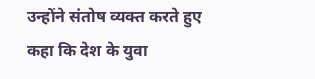उन्होंने संतोष व्यक्त करते हुए कहा कि देश के युवा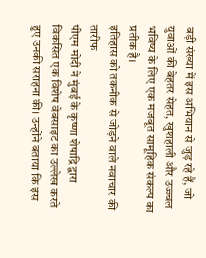बड़ी संख्या में इस अभियान से जुड़ रहे हैं, जो युवाओं की बेहतर सेहत, खुशहाली और उज्ज्वल भविष्य के लिए एक मजबूत सामूहिक संकल्प का प्रतीक है।
इतिहास को तकनीक से जोड़ने वाले नवाचार की तारीफ
पीएम मोदी ने मुंबई के कृष्णा शेषाद्रि द्वारा विकसित एक विशेष वेबसाइट का उल्लेख करते हुए उनकी सराहना की। उन्होंने बताया कि इस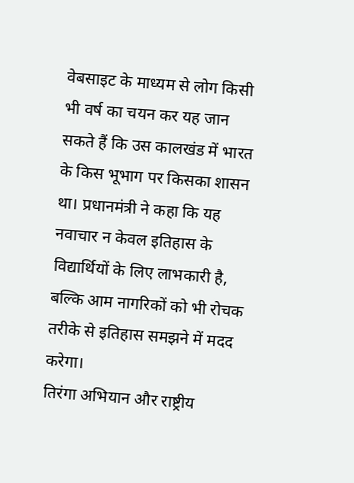वेबसाइट के माध्यम से लोग किसी भी वर्ष का चयन कर यह जान सकते हैं कि उस कालखंड में भारत के किस भूभाग पर किसका शासन था। प्रधानमंत्री ने कहा कि यह नवाचार न केवल इतिहास के विद्यार्थियों के लिए लाभकारी है, बल्कि आम नागरिकों को भी रोचक तरीके से इतिहास समझने में मदद करेगा।
तिरंगा अभियान और राष्ट्रीय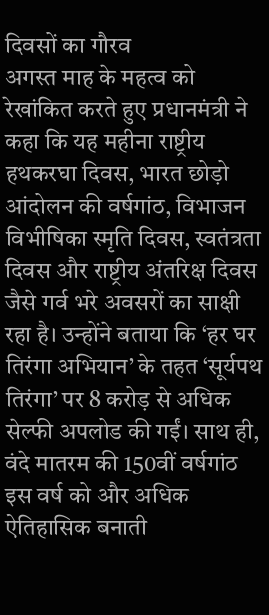दिवसों का गौरव
अगस्त माह के महत्व को रेखांकित करते हुए प्रधानमंत्री ने कहा कि यह महीना राष्ट्रीय हथकरघा दिवस, भारत छोड़ो आंदोलन की वर्षगांठ, विभाजन विभीषिका स्मृति दिवस, स्वतंत्रता दिवस और राष्ट्रीय अंतरिक्ष दिवस जैसे गर्व भरे अवसरों का साक्षी रहा है। उन्होंने बताया कि ‘हर घर तिरंगा अभियान’ के तहत ‘सूर्यपथ तिरंगा’ पर 8 करोड़ से अधिक सेल्फी अपलोड की गईं। साथ ही, वंदे मातरम की 150वीं वर्षगांठ इस वर्ष को और अधिक ऐतिहासिक बनाती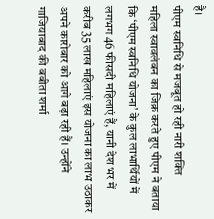है।
पीएम स्वनिधि से मजबूत हो रही नारी शक्ति
महिला स्वावलंबन का जिक्र करते हुए पीएम ने बताया कि ‘पीएम स्वनिधि योजना’ के कुल लाभार्थियों में लगभग 46 फीसदी महिलाएं हैं, यानी देश भर में करीब 35 लाख महिलाएं इस योजना का लाभ उठाकर अपने कारोबार को आगे बढ़ा रही हैं। उन्होंने गाजियाबाद की बबीता शर्मा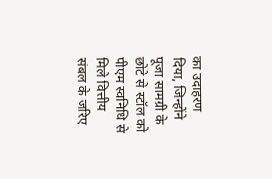का उदाहरण दिया, जिन्होंने पूजा सामग्री के छोटे से स्टॉल को पीएम स्वनिधि से मिले वित्तीय संबल के जरिए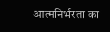आत्मनिर्भरता का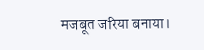मजबूत जरिया बनाया।